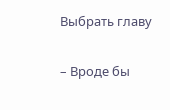Выбрать главу

– Вроде бы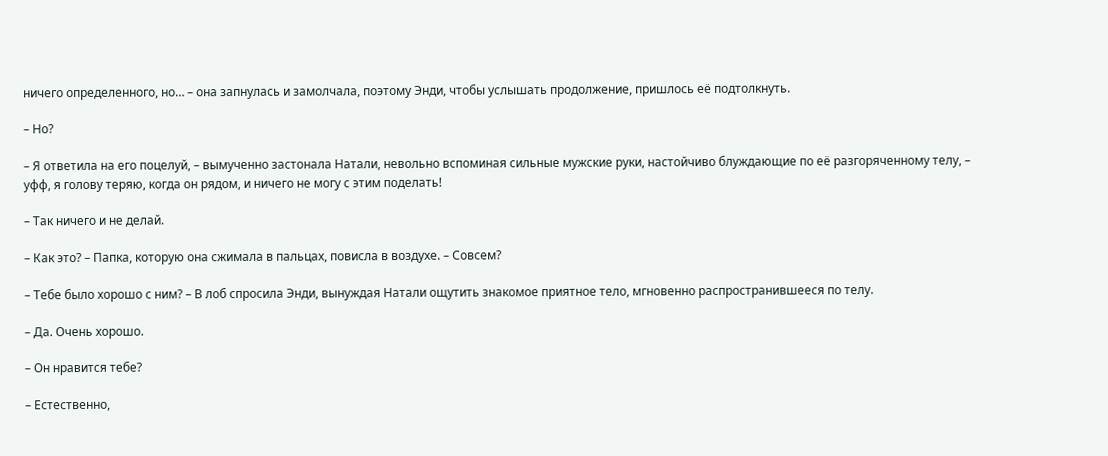ничего определенного, но… – она запнулась и замолчала, поэтому Энди, чтобы услышать продолжение, пришлось её подтолкнуть.

– Но?

– Я ответила на его поцелуй, – вымученно застонала Натали, невольно вспоминая сильные мужские руки, настойчиво блуждающие по её разгоряченному телу, – уфф, я голову теряю, когда он рядом, и ничего не могу с этим поделать!

– Так ничего и не делай.

– Как это? – Папка, которую она сжимала в пальцах, повисла в воздухе. – Совсем?

– Тебе было хорошо с ним? – В лоб спросила Энди, вынуждая Натали ощутить знакомое приятное тело, мгновенно распространившееся по телу.

– Да. Очень хорошо.

– Он нравится тебе?

– Естественно,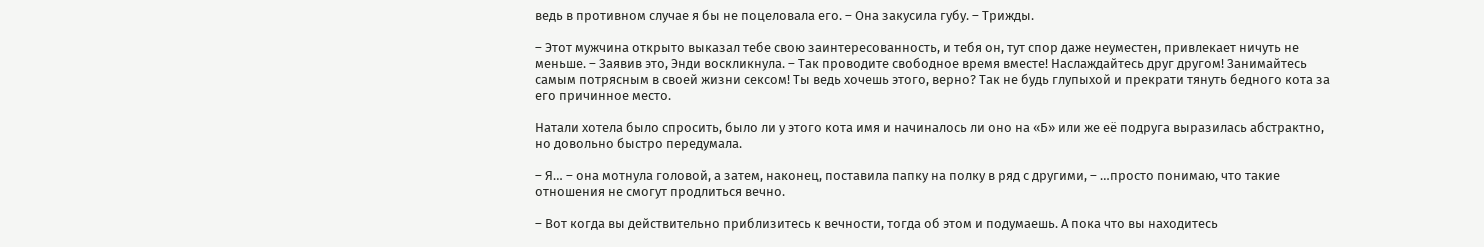ведь в противном случае я бы не поцеловала его. – Она закусила губу. – Трижды.

– Этот мужчина открыто выказал тебе свою заинтересованность, и тебя он, тут спор даже неуместен, привлекает ничуть не меньше. – Заявив это, Энди воскликнула. – Так проводите свободное время вместе! Наслаждайтесь друг другом! Занимайтесь самым потрясным в своей жизни сексом! Ты ведь хочешь этого, верно? Так не будь глупыхой и прекрати тянуть бедного кота за его причинное место.

Натали хотела было спросить, было ли у этого кота имя и начиналось ли оно на «Б» или же её подруга выразилась абстрактно, но довольно быстро передумала.

– Я… – она мотнула головой, а затем, наконец, поставила папку на полку в ряд с другими, – …просто понимаю, что такие отношения не смогут продлиться вечно.

– Вот когда вы действительно приблизитесь к вечности, тогда об этом и подумаешь. А пока что вы находитесь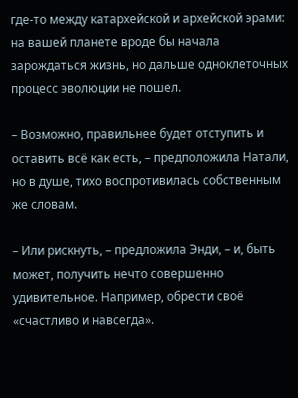где-то между катархейской и архейской эрами: на вашей планете вроде бы начала зарождаться жизнь, но дальше одноклеточных процесс эволюции не пошел.

– Возможно, правильнее будет отступить и оставить всё как есть, – предположила Натали, но в душе, тихо воспротивилась собственным же словам.

– Или рискнуть, – предложила Энди, – и, быть может, получить нечто совершенно удивительное. Например, обрести своё «счастливо и навсегда».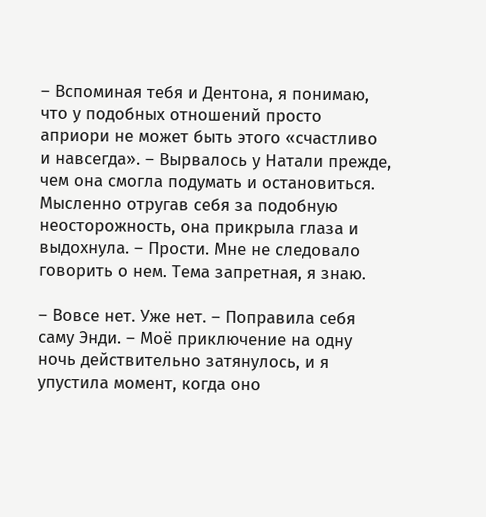– Вспоминая тебя и Дентона, я понимаю, что у подобных отношений просто априори не может быть этого «счастливо и навсегда». – Вырвалось у Натали прежде, чем она смогла подумать и остановиться. Мысленно отругав себя за подобную неосторожность, она прикрыла глаза и выдохнула. – Прости. Мне не следовало говорить о нем. Тема запретная, я знаю.

– Вовсе нет. Уже нет. – Поправила себя саму Энди. – Моё приключение на одну ночь действительно затянулось, и я упустила момент, когда оно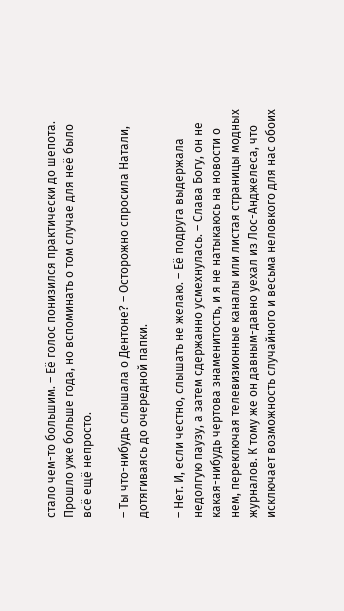стало чем-то большим. – Её голос понизился практически до шепота. Прошло уже больше года, но вспоминать о том случае для неё было всё ещё непросто.

– Ты что-нибудь слышала о Дентоне? – Осторожно спросила Натали, дотягиваясь до очередной папки.

– Нет. И, если честно, слышать не желаю. – Её подруга выдержала недолгую паузу, а затем сдержанно усмехнулась. – Слава Богу, он не какая-нибудь чертова знаменитость, и я не натыкаюсь на новости о нем, переключая телевизионные каналы или листая страницы модных журналов. К тому же он давным-давно уехал из Лос-Анджелеса, что исключает возможность случайного и весьма неловкого для нас обоих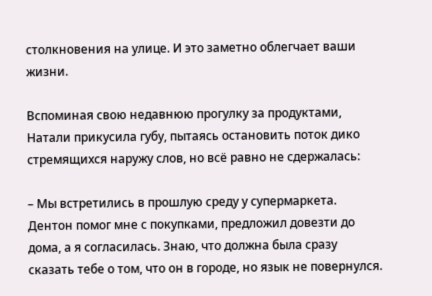столкновения на улице. И это заметно облегчает ваши жизни.

Вспоминая свою недавнюю прогулку за продуктами, Натали прикусила губу, пытаясь остановить поток дико стремящихся наружу слов, но всё равно не сдержалась:

– Мы встретились в прошлую среду у супермаркета. Дентон помог мне с покупками, предложил довезти до дома, а я согласилась. Знаю, что должна была сразу сказать тебе о том, что он в городе, но язык не повернулся.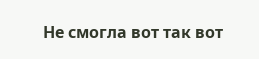Не смогла вот так вот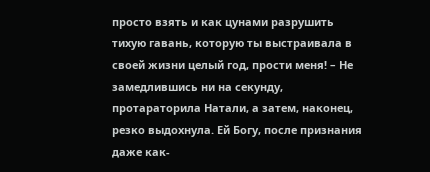просто взять и как цунами разрушить тихую гавань, которую ты выстраивала в своей жизни целый год, прости меня! – Не замедлившись ни на секунду, протараторила Натали, а затем, наконец, резко выдохнула. Ей Богу, после признания даже как-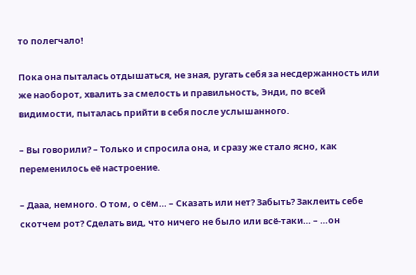то полегчало!

Пока она пыталась отдышаться, не зная, ругать себя за несдержанность или же наоборот, хвалить за смелость и правильность, Энди, по всей видимости, пыталась прийти в себя после услышанного.

– Вы говорили? – Только и спросила она, и сразу же стало ясно, как переменилось её настроение.

– Дааа, немного. О том, о сём… – Сказать или нет? Забыть? Заклеить себе скотчем рот? Сделать вид, что ничего не было или всё-таки… – …он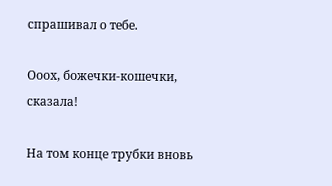спрашивал о тебе.

Ооох, божечки-кошечки, сказала!

На том конце трубки вновь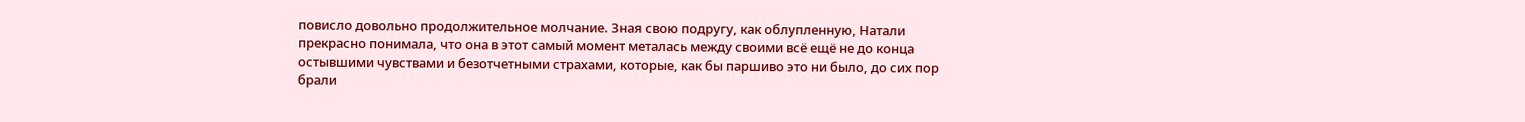повисло довольно продолжительное молчание. Зная свою подругу, как облупленную, Натали прекрасно понимала, что она в этот самый момент металась между своими всё ещё не до конца остывшими чувствами и безотчетными страхами, которые, как бы паршиво это ни было, до сих пор брали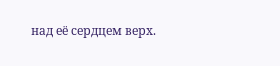над её сердцем верх.